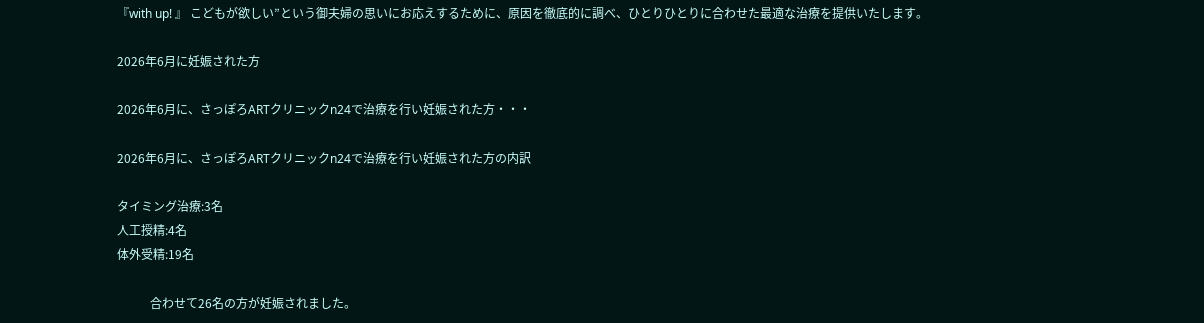『with up! 』 こどもが欲しい”という御夫婦の思いにお応えするために、原因を徹底的に調べ、ひとりひとりに合わせた最適な治療を提供いたします。

2026年6月に妊娠された方

2026年6月に、さっぽろARTクリニックn24で治療を行い妊娠された方・・・

2026年6月に、さっぽろARTクリニックn24で治療を行い妊娠された方の内訳

タイミング治療:3名
人工授精:4名
体外受精:19名

           合わせて26名の方が妊娠されました。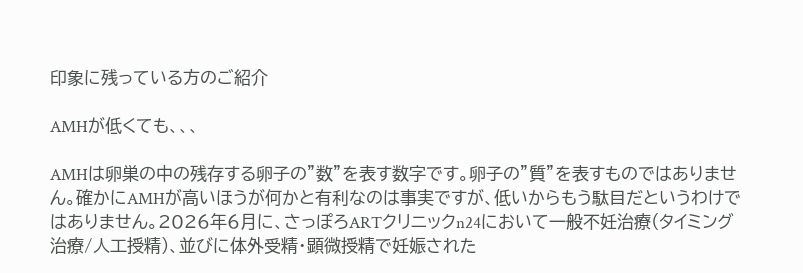印象に残っている方のご紹介

AMHが低くても、、、

AMHは卵巣の中の残存する卵子の”数”を表す数字です。卵子の”質”を表すものではありません。確かにAMHが高いほうが何かと有利なのは事実ですが、低いからもう駄目だというわけではありません。2026年6月に、さっぽろARTクリニックn24において一般不妊治療(タイミング治療/人工授精)、並びに体外受精・顕微授精で妊娠された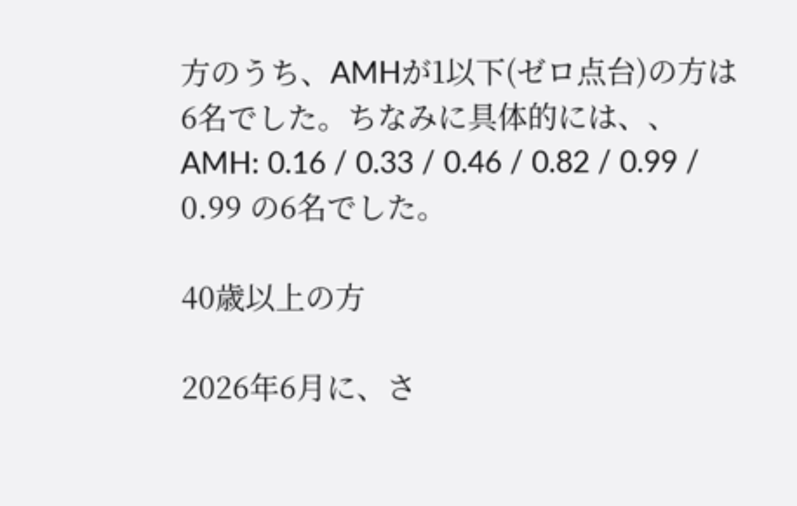方のうち、AMHが1以下(ゼロ点台)の方は6名でした。ちなみに具体的には、、AMH: 0.16 / 0.33 / 0.46 / 0.82 / 0.99 / 0.99 の6名でした。

40歳以上の方

2026年6月に、さ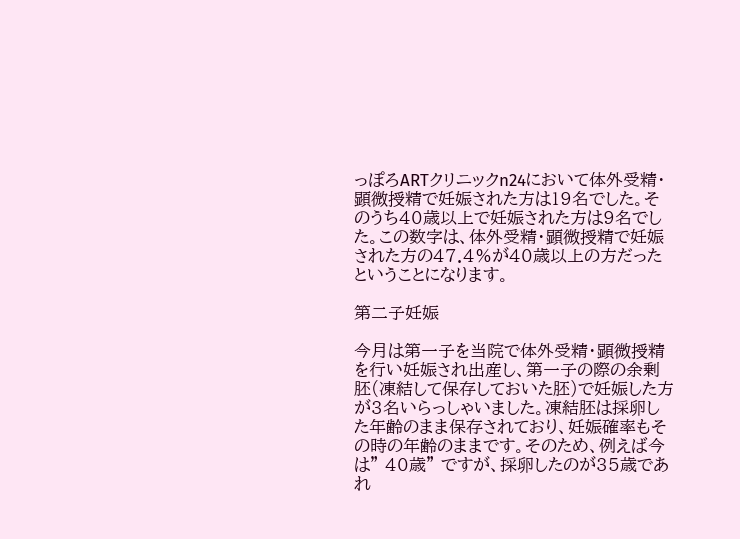っぽろARTクリニックn24において体外受精・顕微授精で妊娠された方は19名でした。そのうち40歳以上で妊娠された方は9名でした。この数字は、体外受精・顕微授精で妊娠された方の47.4%が40歳以上の方だったということになります。

第二子妊娠

今月は第一子を当院で体外受精・顕微授精を行い妊娠され出産し、第一子の際の余剰胚(凍結して保存しておいた胚)で妊娠した方が3名いらっしゃいました。凍結胚は採卵した年齢のまま保存されており、妊娠確率もその時の年齢のままです。そのため、例えば今は” 40歳” ですが、採卵したのが35歳であれ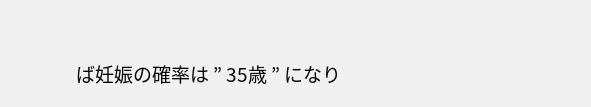ば妊娠の確率は ” 35歳 ” になり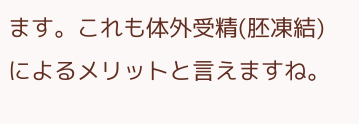ます。これも体外受精(胚凍結)によるメリットと言えますね。